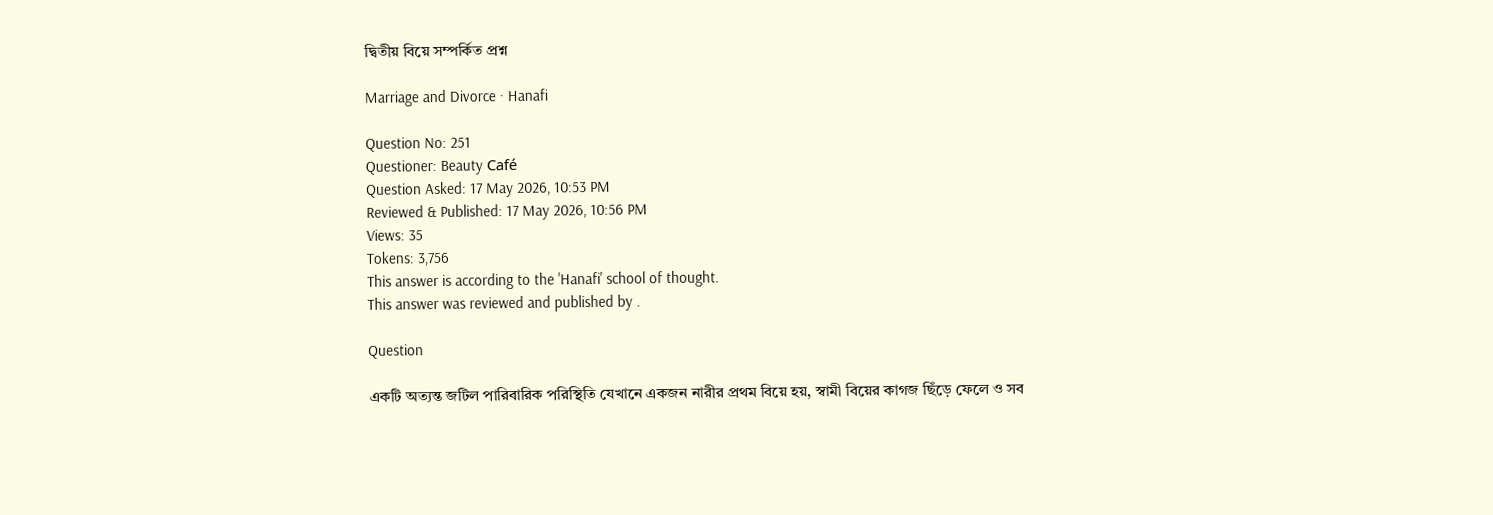দ্বিতীয় বিয়ে সম্পর্কিত প্রশ্ন

Marriage and Divorce · Hanafi

Question No: 251
Questioner: Beauty Café
Question Asked: 17 May 2026, 10:53 PM
Reviewed & Published: 17 May 2026, 10:56 PM
Views: 35
Tokens: 3,756
This answer is according to the 'Hanafi' school of thought.
This answer was reviewed and published by .

Question

একটি অত্যন্ত জটিল পারিবারিক পরিস্থিতি যেখানে একজন নারীর প্রথম বিয়ে হয়, স্বামী বিয়ের কাগজ ছিঁড়ে ফেলে ও সব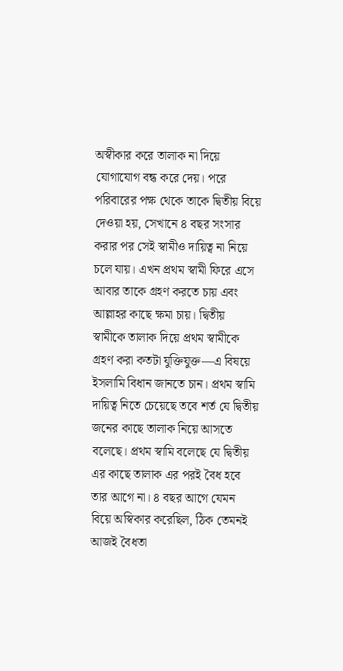অস্বীকার করে তালাক না দিয়ে যোগাযোগ বন্ধ করে দেয়। পরে পরিবারের পক্ষ থেকে তাকে দ্বিতীয় বিয়ে দেওয়া হয়, সেখানে ৪ বছর সংসার করার পর সেই স্বামীও দায়িত্ব না নিয়ে চলে যায়। এখন প্রথম স্বামী ফিরে এসে আবার তাকে গ্রহণ করতে চায় এবং আল্লাহর কাছে ক্ষমা চায়। দ্বিতীয় স্বামীকে তালাক দিয়ে প্রথম স্বামীকে গ্রহণ করা কতটা যুক্তিযুক্ত—এ বিষয়ে ইসলামি বিধান জানতে চান। প্রথম স্বামি দায়িত্ব নিতে চেয়েছে তবে শর্ত যে দ্বিতীয় জনের কাছে তালাক নিয়ে আসতে বলেছে। প্রথম স্বামি বলেছে যে দ্বিতীয় এর কাছে তালাক এর পরই বৈধ হবে তার আগে না। ৪ বছর আগে যেমন বিয়ে অস্বিকার করেছিল, ঠিক তেমনই আজই বৈধতা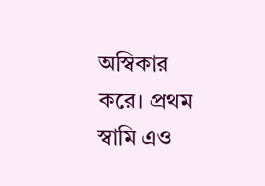অস্বিকার করে। প্রথম স্বামি এও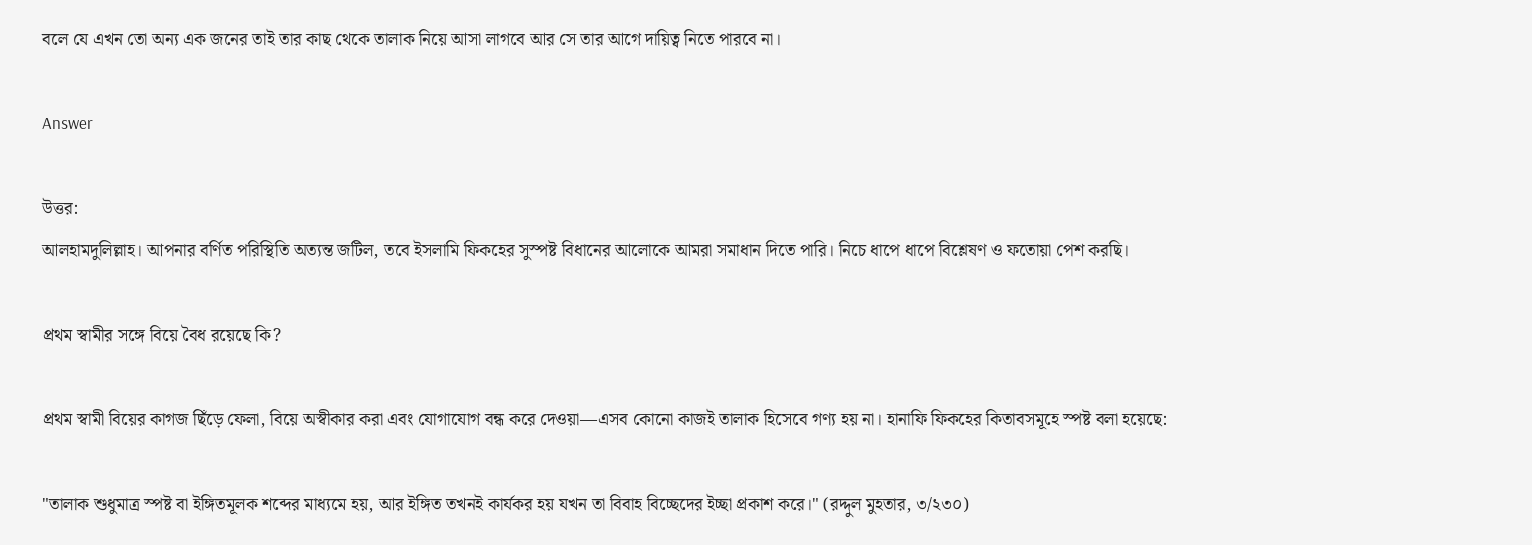বলে যে এখন তো অন্য এক জনের তাই তার কাছ থেকে তালাক নিয়ে আসা লাগবে আর সে তার আগে দায়িত্ব নিতে পারবে না।

Answer

উত্তর:
আলহামদুলিল্লাহ। আপনার বর্ণিত পরিস্থিতি অত্যন্ত জটিল, তবে ইসলামি ফিকহের সুস্পষ্ট বিধানের আলোকে আমরা সমাধান দিতে পারি। নিচে ধাপে ধাপে বিশ্লেষণ ও ফতোয়া পেশ করছি।

প্রথম স্বামীর সঙ্গে বিয়ে বৈধ রয়েছে কি?

প্রথম স্বামী বিয়ের কাগজ ছিঁড়ে ফেলা, বিয়ে অস্বীকার করা এবং যোগাযোগ বন্ধ করে দেওয়া—এসব কোনো কাজই তালাক হিসেবে গণ্য হয় না। হানাফি ফিকহের কিতাবসমূহে স্পষ্ট বলা হয়েছে:

"তালাক শুধুমাত্র স্পষ্ট বা ইঙ্গিতমূলক শব্দের মাধ্যমে হয়, আর ইঙ্গিত তখনই কার্যকর হয় যখন তা বিবাহ বিচ্ছেদের ইচ্ছা প্রকাশ করে।" (রদ্দুল মুহতার, ৩/২৩০)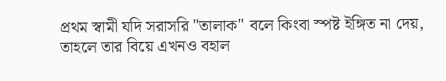প্রথম স্বামী যদি সরাসরি "তালাক" বলে কিংবা স্পষ্ট ইঙ্গিত না দেয়, তাহলে তার বিয়ে এখনও বহাল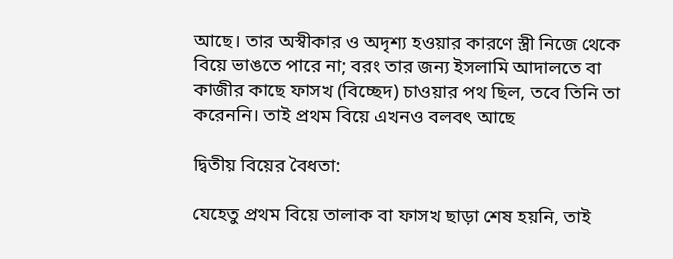আছে। তার অস্বীকার ও অদৃশ্য হওয়ার কারণে স্ত্রী নিজে থেকে বিয়ে ভাঙতে পারে না; বরং তার জন্য ইসলামি আদালতে বা কাজীর কাছে ফাসখ (বিচ্ছেদ) চাওয়ার পথ ছিল, তবে তিনি তা করেননি। তাই প্রথম বিয়ে এখনও বলবৎ আছে

দ্বিতীয় বিয়ের বৈধতা:

যেহেতু প্রথম বিয়ে তালাক বা ফাসখ ছাড়া শেষ হয়নি, তাই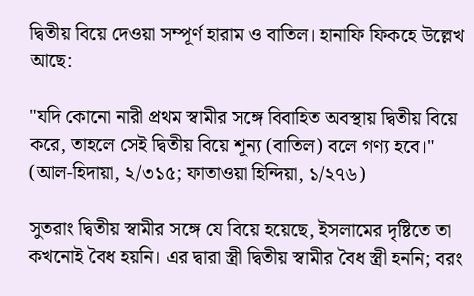দ্বিতীয় বিয়ে দেওয়া সম্পূর্ণ হারাম ও বাতিল। হানাফি ফিকহে উল্লেখ আছে:

"যদি কোনো নারী প্রথম স্বামীর সঙ্গে বিবাহিত অবস্থায় দ্বিতীয় বিয়ে করে, তাহলে সেই দ্বিতীয় বিয়ে শূন্য (বাতিল) বলে গণ্য হবে।" (আল-হিদায়া, ২/৩১৫; ফাতাওয়া হিন্দিয়া, ১/২৭৬)

সুতরাং দ্বিতীয় স্বামীর সঙ্গে যে বিয়ে হয়েছে, ইসলামের দৃষ্টিতে তা কখনোই বৈধ হয়নি। এর দ্বারা স্ত্রী দ্বিতীয় স্বামীর বৈধ স্ত্রী হননি; বরং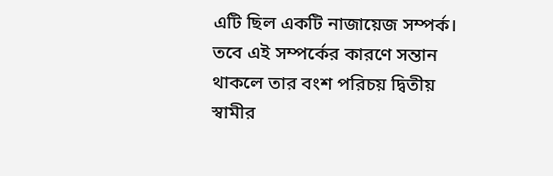এটি ছিল একটি নাজায়েজ সম্পর্ক। তবে এই সম্পর্কের কারণে সন্তান থাকলে তার বংশ পরিচয় দ্বিতীয় স্বামীর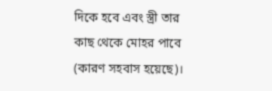দিকে হবে এবং স্ত্রী তার কাছ থেকে মোহর পাবে (কারণ সহবাস হয়েছে)।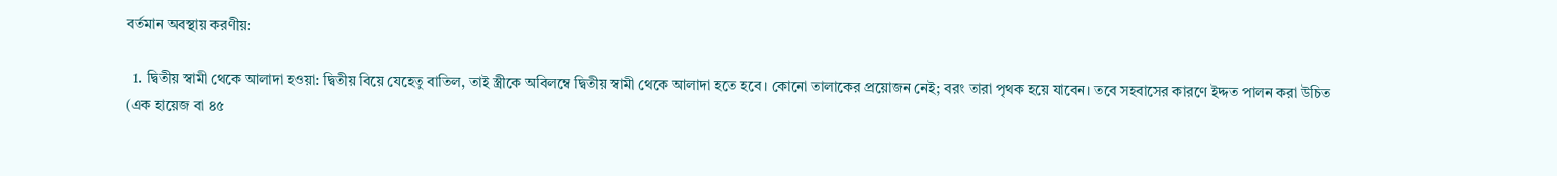বর্তমান অবস্থায় করণীয়:

  1. দ্বিতীয় স্বামী থেকে আলাদা হওয়া: দ্বিতীয় বিয়ে যেহেতু বাতিল, তাই স্ত্রীকে অবিলম্বে দ্বিতীয় স্বামী থেকে আলাদা হতে হবে। কোনো তালাকের প্রয়োজন নেই; বরং তারা পৃথক হয়ে যাবেন। তবে সহবাসের কারণে ইদ্দত পালন করা উচিত (এক হায়েজ বা ৪৫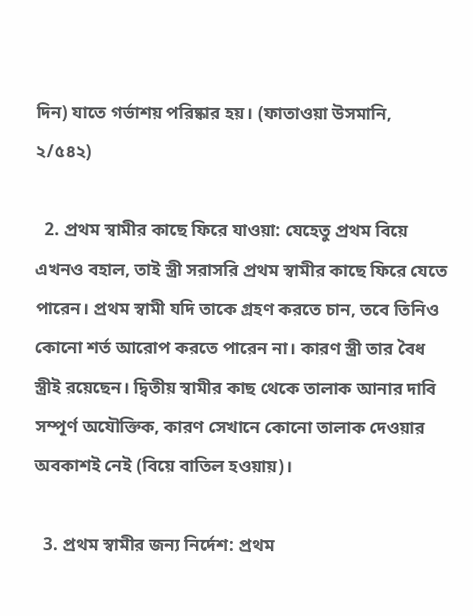দিন) যাতে গর্ভাশয় পরিষ্কার হয়। (ফাতাওয়া উসমানি, ২/৫৪২)

  2. প্রথম স্বামীর কাছে ফিরে যাওয়া: যেহেতু প্রথম বিয়ে এখনও বহাল, তাই স্ত্রী সরাসরি প্রথম স্বামীর কাছে ফিরে যেতে পারেন। প্রথম স্বামী যদি তাকে গ্রহণ করতে চান, তবে তিনিও কোনো শর্ত আরোপ করতে পারেন না। কারণ স্ত্রী তার বৈধ স্ত্রীই রয়েছেন। দ্বিতীয় স্বামীর কাছ থেকে তালাক আনার দাবি সম্পূর্ণ অযৌক্তিক, কারণ সেখানে কোনো তালাক দেওয়ার অবকাশই নেই (বিয়ে বাতিল হওয়ায়)।

  3. প্রথম স্বামীর জন্য নির্দেশ: প্রথম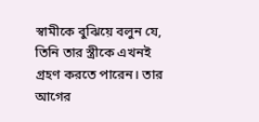স্বামীকে বুঝিয়ে বলুন যে, তিনি তার স্ত্রীকে এখনই গ্রহণ করতে পারেন। তার আগের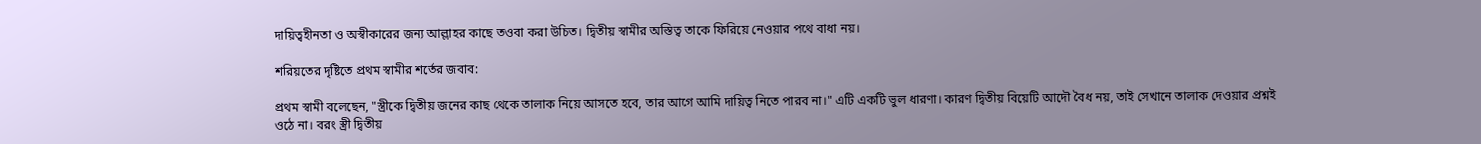দায়িত্বহীনতা ও অস্বীকারের জন্য আল্লাহর কাছে তওবা করা উচিত। দ্বিতীয় স্বামীর অস্তিত্ব তাকে ফিরিয়ে নেওয়ার পথে বাধা নয়।

শরিয়তের দৃষ্টিতে প্রথম স্বামীর শর্তের জবাব:

প্রথম স্বামী বলেছেন, "স্ত্রীকে দ্বিতীয় জনের কাছ থেকে তালাক নিয়ে আসতে হবে, তার আগে আমি দায়িত্ব নিতে পারব না।" এটি একটি ভুল ধারণা। কারণ দ্বিতীয় বিয়েটি আদৌ বৈধ নয়, তাই সেখানে তালাক দেওয়ার প্রশ্নই ওঠে না। বরং স্ত্রী দ্বিতীয়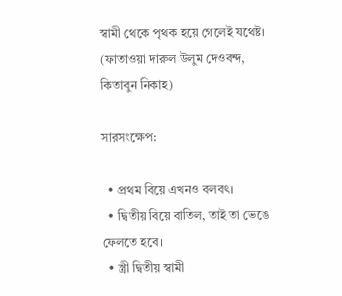স্বামী থেকে পৃথক হয়ে গেলেই যথেষ্ট। (ফাতাওয়া দারুল উলুম দেওবন্দ, কিতাবুন নিকাহ)

সারসংক্ষেপ:

  • প্রথম বিয়ে এখনও বলবৎ।
  • দ্বিতীয় বিয়ে বাতিল, তাই তা ভেঙে ফেলতে হবে।
  • স্ত্রী দ্বিতীয় স্বামী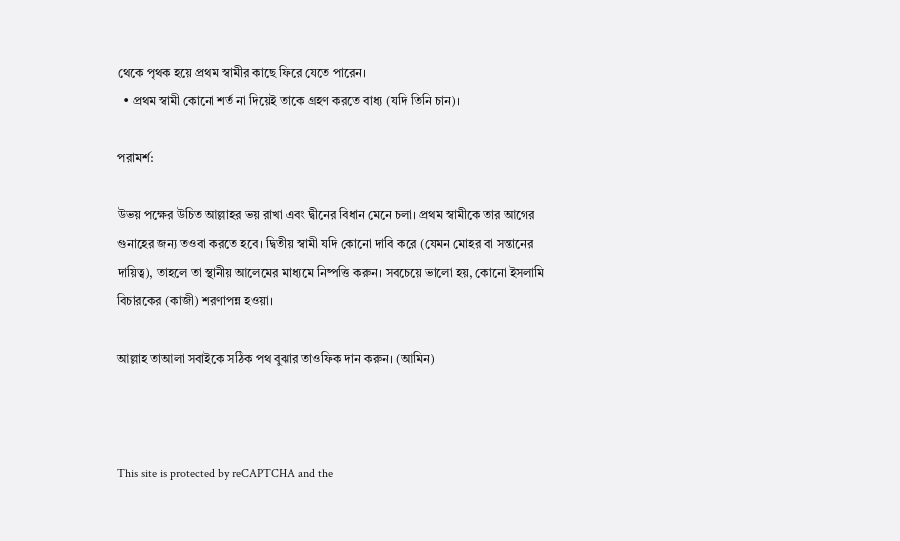থেকে পৃথক হয়ে প্রথম স্বামীর কাছে ফিরে যেতে পারেন।
  • প্রথম স্বামী কোনো শর্ত না দিয়েই তাকে গ্রহণ করতে বাধ্য (যদি তিনি চান)।

পরামর্শ:

উভয় পক্ষের উচিত আল্লাহর ভয় রাখা এবং দ্বীনের বিধান মেনে চলা। প্রথম স্বামীকে তার আগের গুনাহের জন্য তওবা করতে হবে। দ্বিতীয় স্বামী যদি কোনো দাবি করে (যেমন মোহর বা সন্তানের দায়িত্ব), তাহলে তা স্থানীয় আলেমের মাধ্যমে নিষ্পত্তি করুন। সবচেয়ে ভালো হয়, কোনো ইসলামি বিচারকের (কাজী) শরণাপন্ন হওয়া।

আল্লাহ তাআলা সবাইকে সঠিক পথ বুঝার তাওফিক দান করুন। (আমিন)



This site is protected by reCAPTCHA and the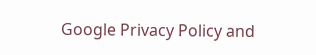Google Privacy Policy and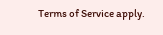Terms of Service apply.